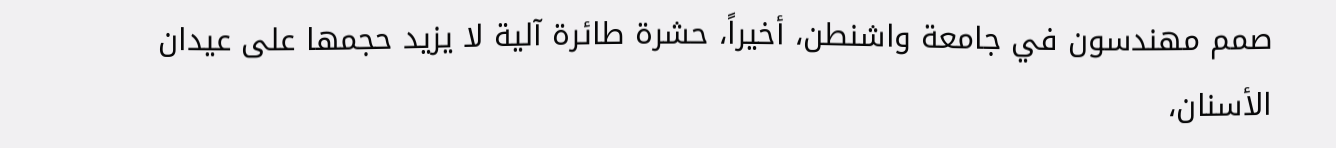صمم مهندسون في جامعة واشنطن، أخيراً، حشرة طائرة آلية لا يزيد حجمها على عيدان الأسنان،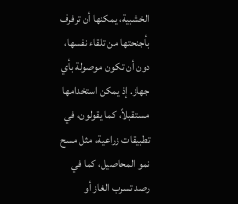الخشبية، يمكنها أن ترفرف بأجنحتها من تلقاء نفسها، دون أن تكون موصولة بأي جهاز. إذ يمكن استخدامها مستقبلاً، كما يقولون، في تطبيقات زراعية، مثل مسح نمو المحاصيل، كما في رصد تسرب الغاز أو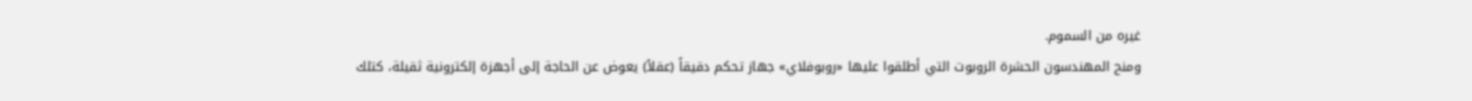غيره من السموم.
ومنح المهندسون الحشرة الروبوت التي أطلقوا عليها «روبوفلاي» جهاز تحكم دقيقاً (عقلاً) يعوض عن الحاجة إلى أجهزة إلكترونية ثقيلة، كتلك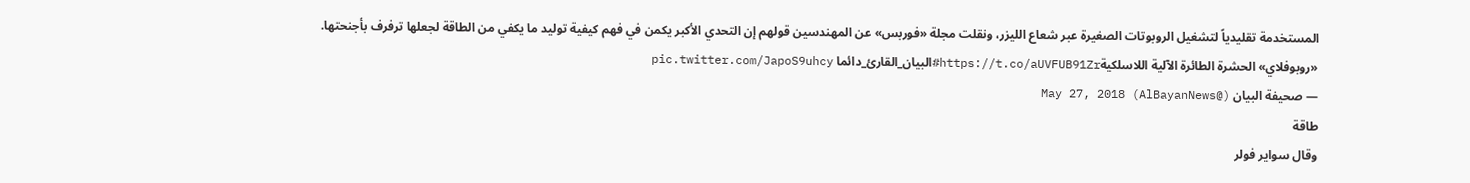المستخدمة تقليدياً لتشغيل الروبوتات الصغيرة عبر شعاع الليزر، ونقلت مجلة «فوربس» عن المهندسين قولهم إن التحدي الأكبر يكمن في فهم كيفية توليد ما يكفي من الطاقة لجعلها ترفرف بأجنحتها.
«روبوفلاي» الحشرة الطائرة الآلية اللاسلكيةhttps://t.co/aUVFUB91Zr#البيان_القارئ_دائما pic.twitter.com/JapoS9uhcy
— صحيفة البيان (@AlBayanNews) May 27, 2018
طاقة
وقال سواير فولر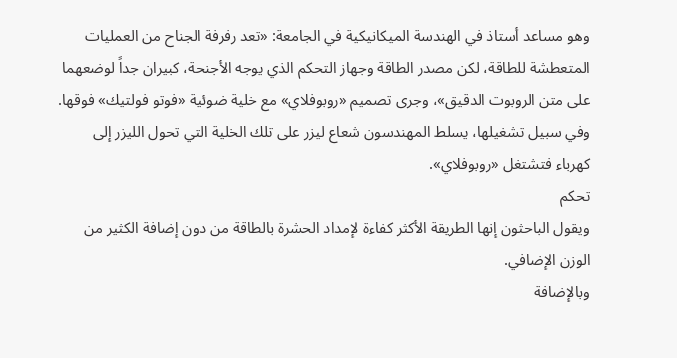وهو مساعد أستاذ في الهندسة الميكانيكية في الجامعة: «تعد رفرفة الجناح من العمليات المتعطشة للطاقة، لكن مصدر الطاقة وجهاز التحكم الذي يوجه الأجنحة، كبيران جداً لوضعهما على متن الروبوت الدقيق»، وجرى تصميم «روبوفلاي» مع خلية ضوئية «فوتو فولتيك» فوقها. وفي سبيل تشغيلها، يسلط المهندسون شعاع ليزر على تلك الخلية التي تحول الليزر إلى كهرباء فتشتغل «روبوفلاي».
تحكم
ويقول الباحثون إنها الطريقة الأكثر كفاءة لإمداد الحشرة بالطاقة من دون إضافة الكثير من الوزن الإضافي.
وبالإضافة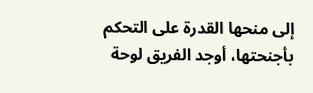إلى منحها القدرة على التحكم بأجنحتها، أوجد الفريق لوحة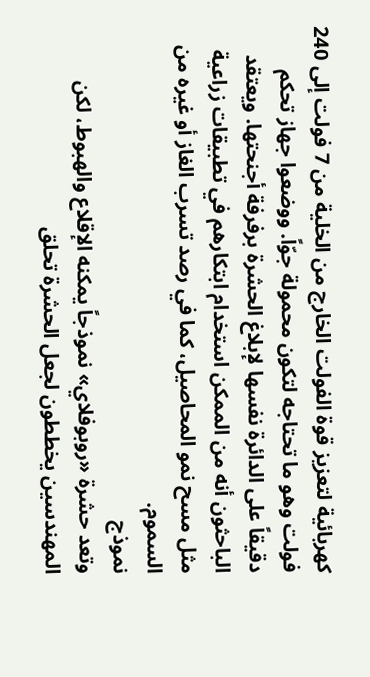كهربائية لتعزيز قوة الفولت الخارج من الخلية من 7 فولت إلى 240 فولت وهو ما تحتاجه لتكون محمولة جوّاً. ووضعوا جهاز تحكم دقيقاً على الدائرة نفسها لإبلاغ الحشرة برفرفة أجنحتها. ويعتقد الباحثون أنه من الممكن استخدام ابتكارهم في تطبيقات زراعية مثل مسح نمو المحاصيل، كما في رصد تسرب الغاز أو غيره من السموم.
نموذج
وتعد حشرة «روبوفلاي» نموذجاً يمكنه الإقلاع والهبوط، لكن المهندسين يخططون لجعل الحشرة تحلق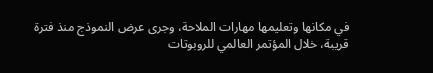في مكانها وتعليمها مهارات الملاحة، وجرى عرض النموذج منذ فترة قريبة، خلال المؤتمر العالمي للروبوتات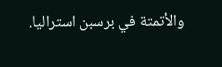والأتمتة في برسبن استراليا.